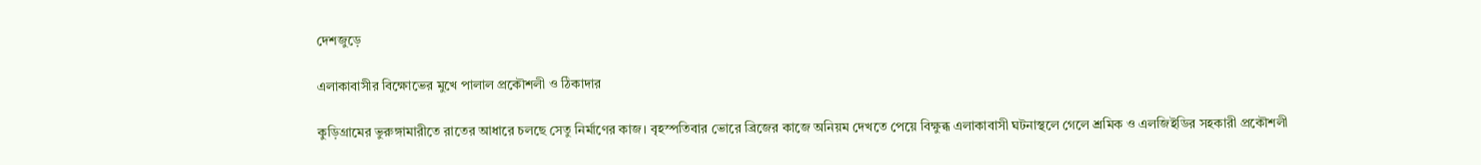দেশজুড়ে

এলাকাবাসীর বিক্ষোভের মুখে পালাল প্রকৌশলী ও ঠিকাদার

কুড়িগ্রামের ভুরুঙ্গামারীতে রাতের আধারে চলছে সেতু নির্মাণের কাজ। বৃহস্পতিবার ভোরে ব্রিজের কাজে অনিয়ম দেখতে পেয়ে বিক্ষুব্ধ এলাকাবাসী ঘটনাস্থলে গেলে শ্রমিক ও এলজিইডির সহকারী প্রকৌশলী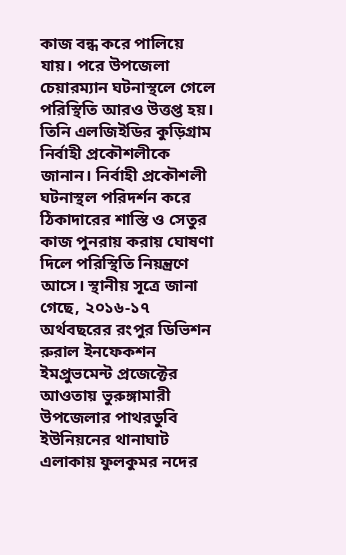কাজ বন্ধ করে পালিয়ে যায়। পরে উপজেলা চেয়ারম্যান ঘটনাস্থলে গেলে পরিস্থিতি আরও উত্তপ্ত হয়। তিনি এলজিইডির কুড়িগ্রাম নির্বাহী প্রকৌশলীকে জানান। নির্বাহী প্রকৌশলী ঘটনাস্থল পরিদর্শন করে ঠিকাদারের শাস্তি ও সেতুর কাজ পুনরায় করায় ঘোষণা দিলে পরিস্থিতি নিয়ন্ত্রণে আসে। স্থানীয় সূত্রে জানা গেছে, ২০১৬-১৭ অর্থবছরের রংপুর ডিভিশন রুরাল ইনফেকশন ইমপ্রুভমেন্ট প্রজেক্টের আওতায় ভুরুঙ্গামারী উপজেলার পাথরডুবি ইউনিয়নের থানাঘাট এলাকায় ফুলকুমর নদের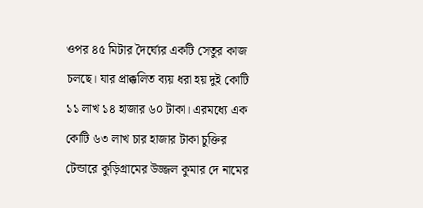ওপর ৪৫ মিটার দৈর্ঘ্যের একটি সেতুর কাজ চলছে। যার প্রাক্কলিত ব্যয় ধরা হয় দুই কোটি ১১ লাখ ১৪ হাজার ৬০ টাকা। এরমধ্যে এক কোটি ৬৩ লাখ চার হাজার টাকা চুক্তির টেন্ডারে কুড়িগ্রামের উজ্জল কুমার দে নামের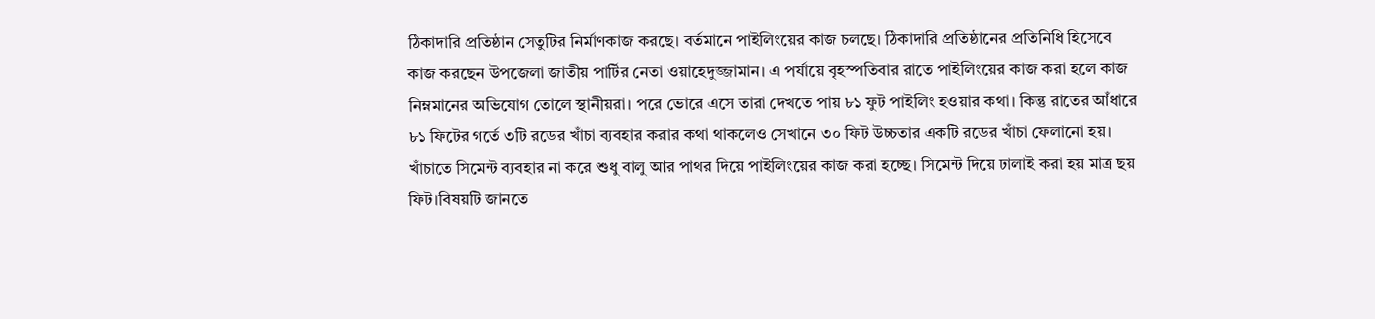ঠিকাদারি প্রতিষ্ঠান সেতুটির নির্মাণকাজ করছে। বর্তমানে পাইলিংয়ের কাজ চলছে। ঠিকাদারি প্রতিষ্ঠানের প্রতিনিধি হিসেবে কাজ করছেন উপজেলা জাতীয় পার্টির নেতা ওয়াহেদুজ্জামান। এ পর্যায়ে বৃহস্পতিবার রাতে পাইলিংয়ের কাজ করা হলে কাজ নিম্নমানের অভিযোগ তোলে স্থানীয়রা। পরে ভোরে এসে তারা দেখতে পায় ৮১ ফুট পাইলিং হওয়ার কথা। কিন্তু রাতের আঁধারে ৮১ ফিটের গর্তে ৩টি রডের খাঁচা ব্যবহার করার কথা থাকলেও সেখানে ৩০ ফিট উচ্চতার একটি রডের খাঁচা ফেলানো হয়। খাঁচাতে সিমেন্ট ব্যবহার না করে শুধু বালু আর পাথর দিয়ে পাইলিংয়ের কাজ করা হচ্ছে। সিমেন্ট দিয়ে ঢালাই করা হয় মাত্র ছয় ফিট।বিষয়টি জানতে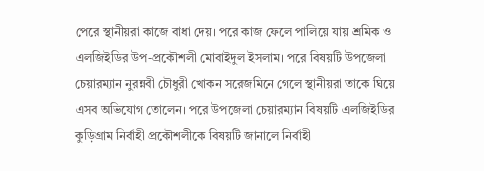পেরে স্থানীয়রা কাজে বাধা দেয়। পরে কাজ ফেলে পালিয়ে যায় শ্রমিক ও এলজিইডির উপ-প্রকৌশলী মোবাইদুল ইসলাম। পরে বিষয়টি উপজেলা চেয়ারম্যান নুরন্নবী চৌধুরী খোকন সরেজমিনে গেলে স্থানীয়রা তাকে ঘিয়ে এসব অভিযোগ তোলেন। পরে উপজেলা চেয়ারম্যান বিষয়টি এলজিইডির কুড়িগ্রাম নির্বাহী প্রকৌশলীকে বিষয়টি জানালে নির্বাহী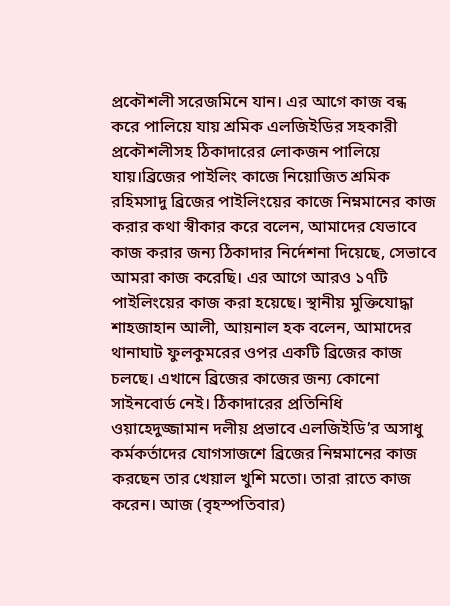প্রকৌশলী সরেজমিনে যান। এর আগে কাজ বন্ধ করে পালিয়ে যায় শ্রমিক এলজিইডির সহকারী প্রকৌশলীসহ ঠিকাদারের লোকজন পালিয়ে যায়।ব্রিজের পাইলিং কাজে নিয়োজিত শ্রমিক রহিমসাদু ব্রিজের পাইলিংয়ের কাজে নিম্নমানের কাজ করার কথা স্বীকার করে বলেন, আমাদের যেভাবে কাজ করার জন্য ঠিকাদার নির্দেশনা দিয়েছে, সেভাবে আমরা কাজ করেছি। এর আগে আরও ১৭টি পাইলিংয়ের কাজ করা হয়েছে। স্থানীয় মুক্তিযোদ্ধা শাহজাহান আলী, আয়নাল হক বলেন, আমাদের থানাঘাট ফুলকুমরের ওপর একটি ব্রিজের কাজ চলছে। এখানে ব্রিজের কাজের জন্য কোনো সাইনবোর্ড নেই। ঠিকাদারের প্রতিনিধি ওয়াহেদুজ্জামান দলীয় প্রভাবে এলজিইডি’র অসাধু কর্মকর্তাদের যোগসাজশে ব্রিজের নিম্নমানের কাজ করছেন তার খেয়াল খুশি মতো। তারা রাতে কাজ করেন। আজ (বৃহস্পতিবার)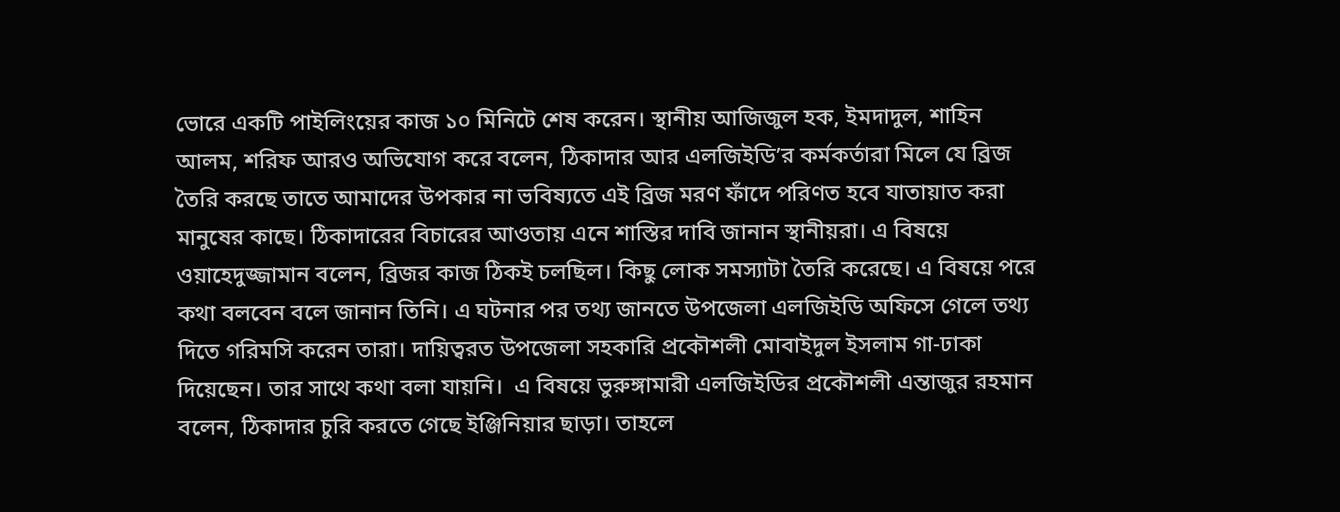ভোরে একটি পাইলিংয়ের কাজ ১০ মিনিটে শেষ করেন। স্থানীয় আজিজুল হক, ইমদাদুল, শাহিন আলম, শরিফ আরও অভিযোগ করে বলেন, ঠিকাদার আর এলজিইডি’র কর্মকর্তারা মিলে যে ব্রিজ তৈরি করছে তাতে আমাদের উপকার না ভবিষ্যতে এই ব্রিজ মরণ ফাঁদে পরিণত হবে যাতায়াত করা মানুষের কাছে। ঠিকাদারের বিচারের আওতায় এনে শাস্তির দাবি জানান স্থানীয়রা। এ বিষয়ে ওয়াহেদুজ্জামান বলেন, ব্রিজর কাজ ঠিকই চলছিল। কিছু লোক সমস্যাটা তৈরি করেছে। এ বিষয়ে পরে কথা বলবেন বলে জানান তিনি। এ ঘটনার পর তথ্য জানতে উপজেলা এলজিইডি অফিসে গেলে তথ্য দিতে গরিমসি করেন তারা। দায়িত্বরত উপজেলা সহকারি প্রকৌশলী মোবাইদুল ইসলাম গা-ঢাকা দিয়েছেন। তার সাথে কথা বলা যায়নি।  এ বিষয়ে ভুরুঙ্গামারী এলজিইডির প্রকৌশলী এন্তাজুর রহমান বলেন, ঠিকাদার চুরি করতে গেছে ইঞ্জিনিয়ার ছাড়া। তাহলে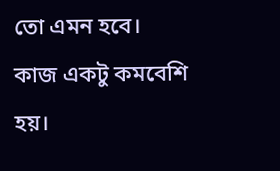তো এমন হবে। কাজ একটু কমবেশি হয়।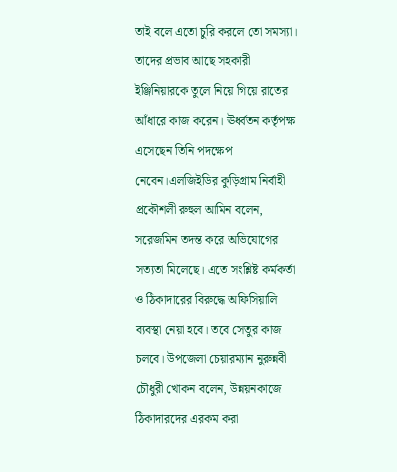তাই বলে এতো চুরি করলে তো সমস্যা। তাদের প্রভাব আছে সহকারী ইঞ্জিনিয়ারকে তুলে নিয়ে গিয়ে রাতের আঁধারে কাজ করেন। ঊর্ধ্বতন কর্তৃপক্ষ এসেছেন তিনি পদক্ষেপ নেবেন।এলজিইডির কুড়িগ্রাম নির্বাহী প্রকৌশলী রুহুল আমিন বলেন, সরেজমিন তদন্ত করে অভিযোগের সত্যতা মিলেছে। এতে সংশ্লিষ্ট কর্মকর্তা ও ঠিকাদারের বিরুদ্ধে অফিসিয়ালি ব্যবস্থা নেয়া হবে। তবে সেতুর কাজ চলবে। উপজেলা চেয়ারম্যান নুরুন্নবী চৌধুরী খোকন বলেন, উন্নয়নকাজে ঠিকাদারদের এরকম করা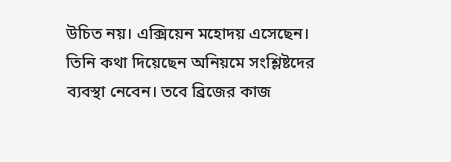উচিত নয়। এক্সিয়েন মহোদয় এসেছেন। তিনি কথা দিয়েছেন অনিয়মে সংশ্লিষ্টদের ব্যবস্থা নেবেন। তবে ব্রিজের কাজ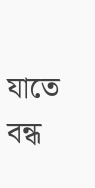যাতে বন্ধ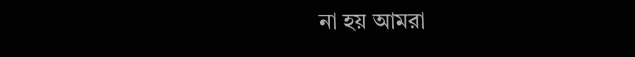না হয় আমরা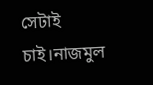সেটাই চাই।নাজমুল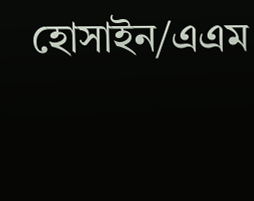হোসাইন/এএম